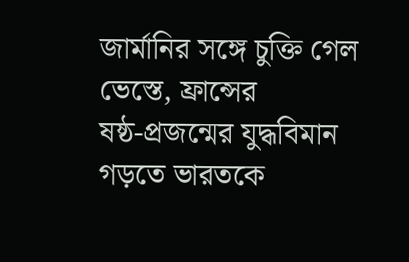জার্মানির সঙ্গে চুক্তি গেল ভেস্তে, ফ্রান্সের ষষ্ঠ‑প্রজন্মের যুদ্ধবিমান গড়তে ভারতকে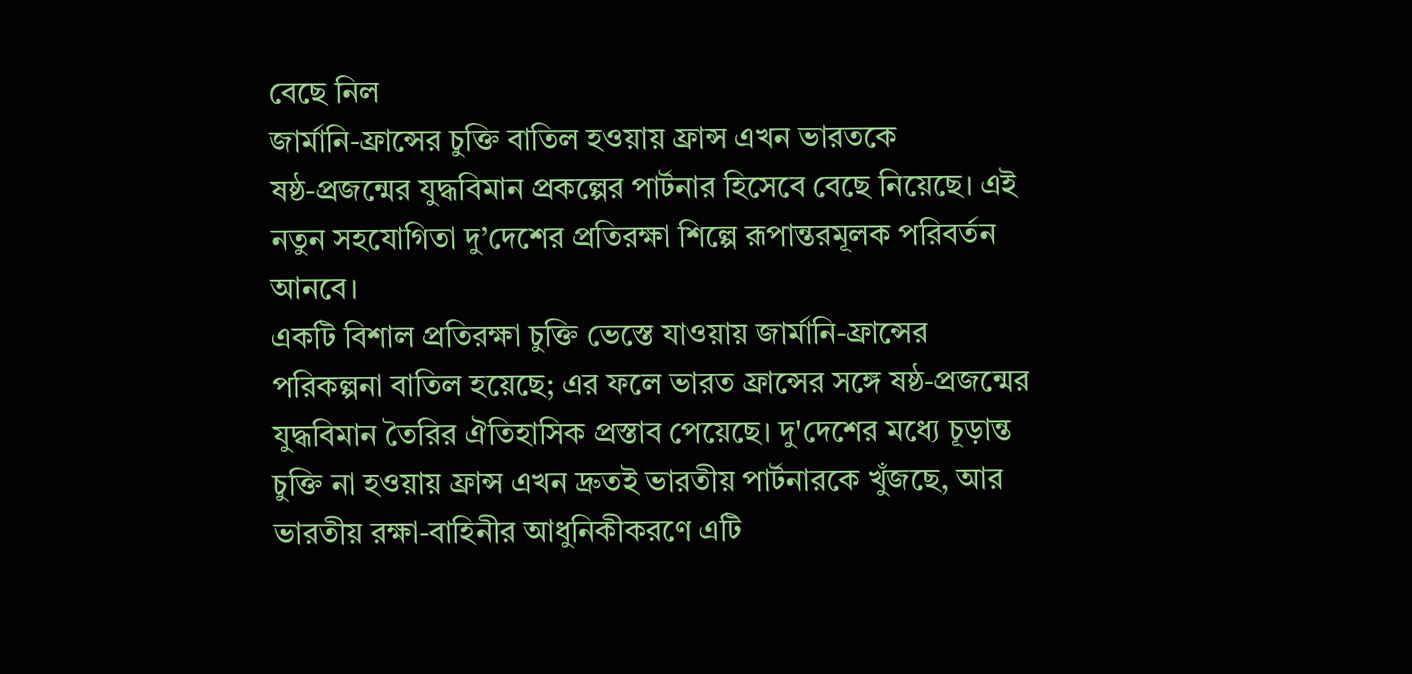বেছে নিল
জার্মানি‑ফ্রান্সের চুক্তি বাতিল হওয়ায় ফ্রান্স এখন ভারতকে ষষ্ঠ‑প্রজন্মের যুদ্ধবিমান প্রকল্পের পার্টনার হিসেবে বেছে নিয়েছে। এই নতুন সহযোগিতা দু’দেশের প্রতিরক্ষা শিল্পে রূপান্তরমূলক পরিবর্তন আনবে।
একটি বিশাল প্রতিরক্ষা চুক্তি ভেস্তে যাওয়ায় জার্মানি‑ফ্রান্সের পরিকল্পনা বাতিল হয়েছে; এর ফলে ভারত ফ্রান্সের সঙ্গে ষষ্ঠ‑প্রজন্মের যুদ্ধবিমান তৈরির ঐতিহাসিক প্রস্তাব পেয়েছে। দু'দেশের মধ্যে চূড়ান্ত চুক্তি না হওয়ায় ফ্রান্স এখন দ্রুতই ভারতীয় পার্টনারকে খুঁজছে, আর ভারতীয় রক্ষা‑বাহিনীর আধুনিকীকরণে এটি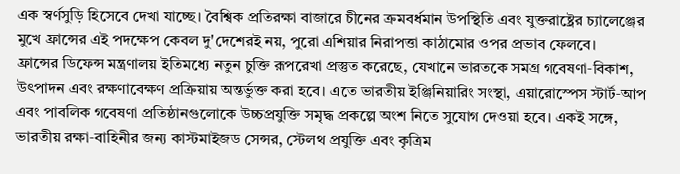এক স্বর্ণসুড়ি হিসেবে দেখা যাচ্ছে। বৈশ্বিক প্রতিরক্ষা বাজারে চীনের ক্রমবর্ধমান উপস্থিতি এবং যুক্তরাষ্ট্রের চ্যালেঞ্জের মুখে ফ্রান্সের এই পদক্ষেপ কেবল দু'দেশেরই নয়, পুরো এশিয়ার নিরাপত্তা কাঠামোর ওপর প্রভাব ফেলবে।
ফ্রান্সের ডিফেন্স মন্ত্রণালয় ইতিমধ্যে নতুন চুক্তি রূপরেখা প্রস্তুত করেছে, যেখানে ভারতকে সমগ্র গবেষণা‑বিকাশ, উৎপাদন এবং রক্ষণাবেক্ষণ প্রক্রিয়ায় অন্তর্ভুক্ত করা হবে। এতে ভারতীয় ইঞ্জিনিয়ারিং সংস্থা, এয়ারোস্পেস স্টার্ট‑আপ এবং পাবলিক গবেষণা প্রতিষ্ঠানগুলোকে উচ্চপ্রযুক্তি সমৃদ্ধ প্রকল্পে অংশ নিতে সুযোগ দেওয়া হবে। একই সঙ্গে, ভারতীয় রক্ষা‑বাহিনীর জন্য কাস্টমাইজড সেন্সর, স্টেলথ প্রযুক্তি এবং কৃত্রিম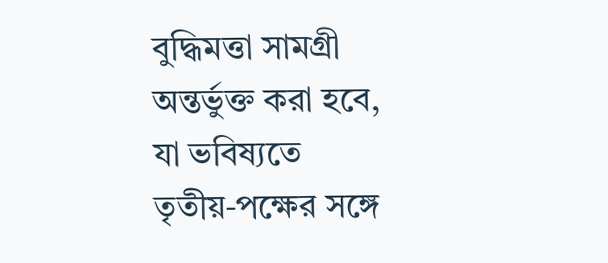বুদ্ধিমত্তা সামগ্রী অন্তর্ভুক্ত করা হবে, যা ভবিষ্যতে তৃতীয়‑পক্ষের সঙ্গে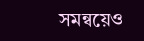সমন্বয়েও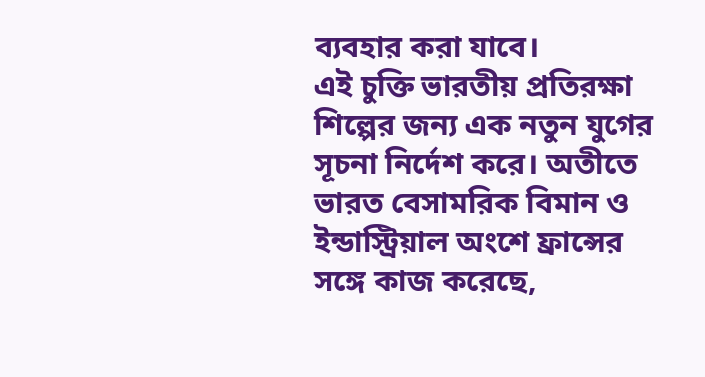ব্যবহার করা যাবে।
এই চুক্তি ভারতীয় প্রতিরক্ষা শিল্পের জন্য এক নতুন যুগের সূচনা নির্দেশ করে। অতীতে ভারত বেসামরিক বিমান ও ইন্ডাস্ট্রিয়াল অংশে ফ্রান্সের সঙ্গে কাজ করেছে,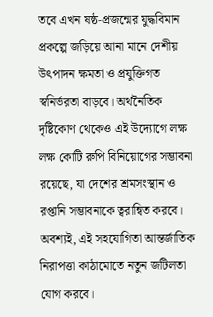তবে এখন ষষ্ঠ‑প্রজন্মের যুদ্ধবিমান প্রকল্পে জড়িয়ে আনা মানে দেশীয় উৎপাদন ক্ষমতা ও প্রযুক্তিগত স্বনির্ভরতা বাড়বে। অর্থনৈতিক দৃষ্টিকোণ থেকেও এই উদ্যোগে লক্ষ লক্ষ কোটি রুপি বিনিয়োগের সম্ভাবনা রয়েছে, যা দেশের শ্রমসংস্থান ও রপ্তানি সম্ভাবনাকে ত্বরান্বিত করবে।
অবশ্যই, এই সহযোগিতা আন্তর্জাতিক নিরাপত্তা কাঠামোতে নতুন জটিলতা যোগ করবে।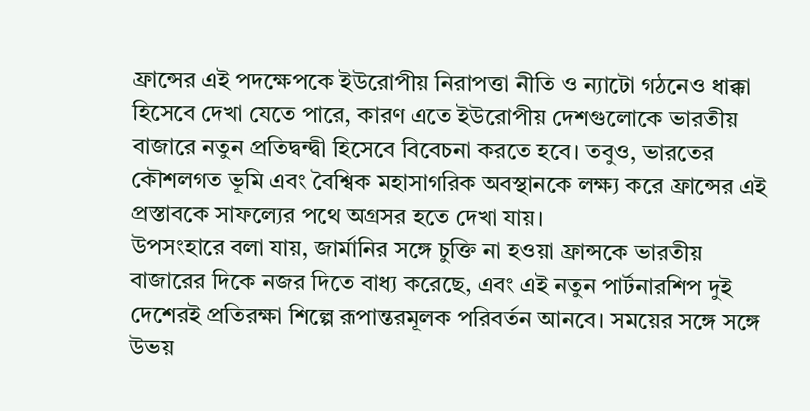ফ্রান্সের এই পদক্ষেপকে ইউরোপীয় নিরাপত্তা নীতি ও ন্যাটো গঠনেও ধাক্কা হিসেবে দেখা যেতে পারে, কারণ এতে ইউরোপীয় দেশগুলোকে ভারতীয় বাজারে নতুন প্রতিদ্বন্দ্বী হিসেবে বিবেচনা করতে হবে। তবুও, ভারতের কৌশলগত ভূমি এবং বৈশ্বিক মহাসাগরিক অবস্থানকে লক্ষ্য করে ফ্রান্সের এই প্রস্তাবকে সাফল্যের পথে অগ্রসর হতে দেখা যায়।
উপসংহারে বলা যায়, জার্মানির সঙ্গে চুক্তি না হওয়া ফ্রান্সকে ভারতীয় বাজারের দিকে নজর দিতে বাধ্য করেছে, এবং এই নতুন পার্টনারশিপ দুই দেশেরই প্রতিরক্ষা শিল্পে রূপান্তরমূলক পরিবর্তন আনবে। সময়ের সঙ্গে সঙ্গে উভয়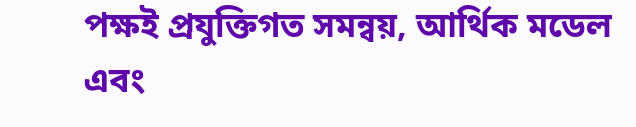পক্ষই প্রযুক্তিগত সমন্বয়, আর্থিক মডেল এবং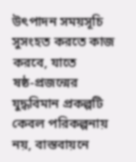উৎপাদন সময়সূচি সুসংহত করতে কাজ করবে, যাতে ষষ্ঠ‑প্রজন্মের যুদ্ধবিমান প্রকল্পটি কেবল পরিকল্পনায় নয়, বাস্তবায়নে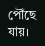পৌঁছে যায়।